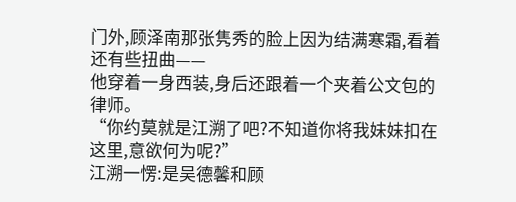门外,顾泽南那张隽秀的脸上因为结满寒霜,看着还有些扭曲——
他穿着一身西装,身后还跟着一个夹着公文包的律师。
“你约莫就是江溯了吧?不知道你将我妹妹扣在这里,意欲何为呢?”
江溯一愣:是吴德馨和顾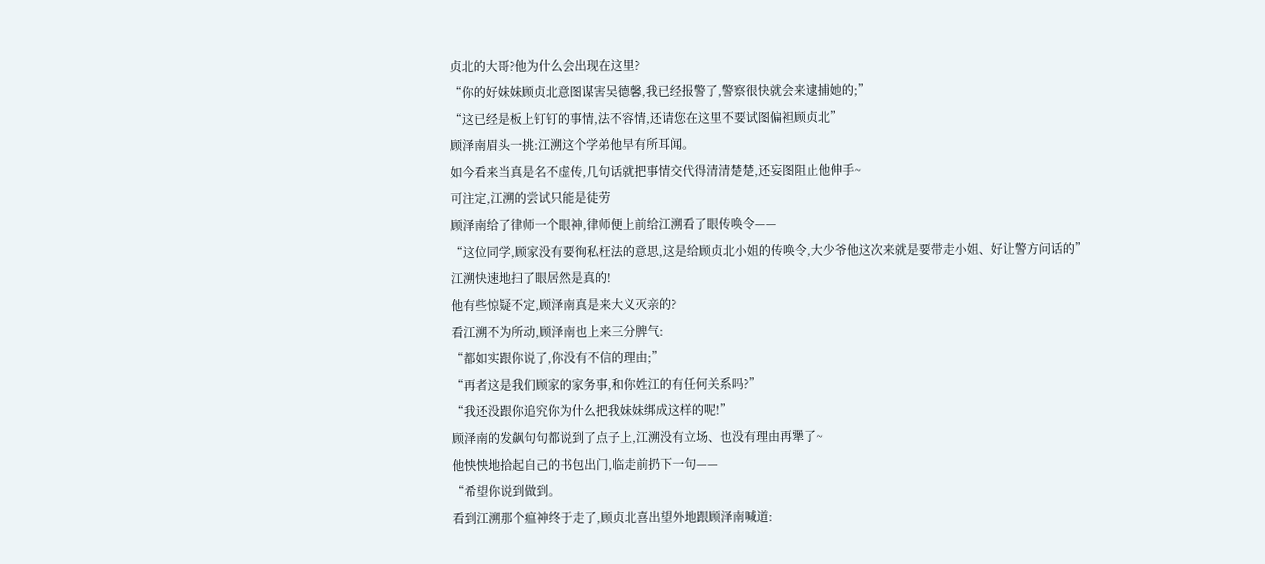贞北的大哥?他为什么会出现在这里?
“你的好妹妹顾贞北意图谋害吴德馨,我已经报警了,警察很快就会来逮捕她的;”
“这已经是板上钉钉的事情,法不容情,还请您在这里不要试图偏袒顾贞北”
顾泽南眉头一挑:江溯这个学弟他早有所耳闻。
如今看来当真是名不虚传,几句话就把事情交代得清清楚楚,还妄图阻止他伸手~
可注定,江溯的尝试只能是徒劳
顾泽南给了律师一个眼神,律师便上前给江溯看了眼传唤令——
“这位同学,顾家没有要徇私枉法的意思,这是给顾贞北小姐的传唤令,大少爷他这次来就是要带走小姐、好让警方问话的”
江溯快速地扫了眼居然是真的!
他有些惊疑不定,顾泽南真是来大义灭亲的?
看江溯不为所动,顾泽南也上来三分脾气:
“都如实跟你说了,你没有不信的理由;”
“再者这是我们顾家的家务事,和你姓江的有任何关系吗?”
“我还没跟你追究你为什么把我妹妹绑成这样的呢!”
顾泽南的发飙句句都说到了点子上,江溯没有立场、也没有理由再犟了~
他怏怏地拾起自己的书包出门,临走前扔下一句——
“希望你说到做到。
看到江溯那个瘟神终于走了,顾贞北喜出望外地跟顾泽南喊道: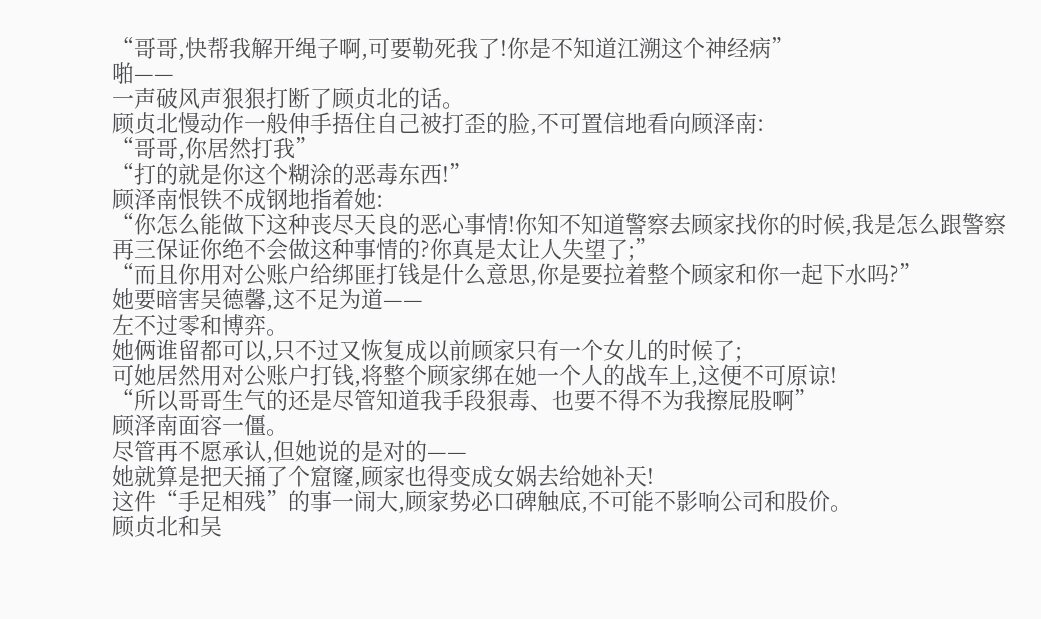“哥哥,快帮我解开绳子啊,可要勒死我了!你是不知道江溯这个神经病”
啪——
一声破风声狠狠打断了顾贞北的话。
顾贞北慢动作一般伸手捂住自己被打歪的脸,不可置信地看向顾泽南:
“哥哥,你居然打我”
“打的就是你这个糊涂的恶毒东西!”
顾泽南恨铁不成钢地指着她:
“你怎么能做下这种丧尽天良的恶心事情!你知不知道警察去顾家找你的时候,我是怎么跟警察再三保证你绝不会做这种事情的?你真是太让人失望了;”
“而且你用对公账户给绑匪打钱是什么意思,你是要拉着整个顾家和你一起下水吗?”
她要暗害吴德馨,这不足为道——
左不过零和博弈。
她俩谁留都可以,只不过又恢复成以前顾家只有一个女儿的时候了;
可她居然用对公账户打钱,将整个顾家绑在她一个人的战车上,这便不可原谅!
“所以哥哥生气的还是尽管知道我手段狠毒、也要不得不为我擦屁股啊”
顾泽南面容一僵。
尽管再不愿承认,但她说的是对的——
她就算是把天捅了个窟窿,顾家也得变成女娲去给她补天!
这件“手足相残”的事一闹大,顾家势必口碑触底,不可能不影响公司和股价。
顾贞北和吴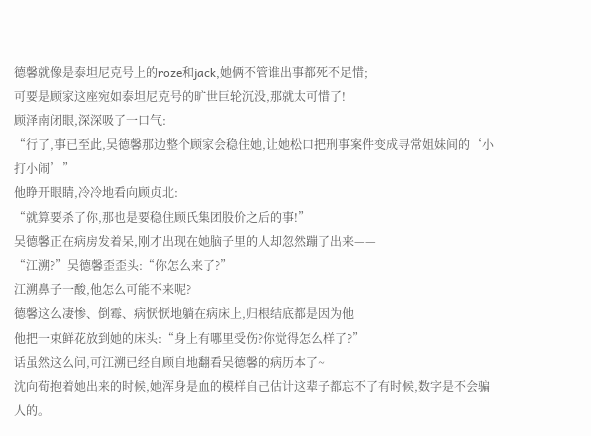德馨就像是泰坦尼克号上的roze和jack,她俩不管谁出事都死不足惜;
可要是顾家这座宛如泰坦尼克号的旷世巨轮沉没,那就太可惜了!
顾泽南闭眼,深深吸了一口气:
“行了,事已至此,吴德馨那边整个顾家会稳住她,让她松口把刑事案件变成寻常姐妹间的‘小打小闹’”
他睁开眼睛,冷冷地看向顾贞北:
“就算要杀了你,那也是要稳住顾氏集团股价之后的事!”
吴德馨正在病房发着呆,刚才出现在她脑子里的人却忽然蹦了出来——
“江溯?”吴德馨歪歪头:“你怎么来了?”
江溯鼻子一酸,他怎么可能不来呢?
德馨这么凄惨、倒霉、病恹恹地躺在病床上,归根结底都是因为他
他把一束鲜花放到她的床头:“身上有哪里受伤?你觉得怎么样了?”
话虽然这么问,可江溯已经自顾自地翻看吴德馨的病历本了~
沈向荀抱着她出来的时候,她浑身是血的模样自己估计这辈子都忘不了有时候,数字是不会骗人的。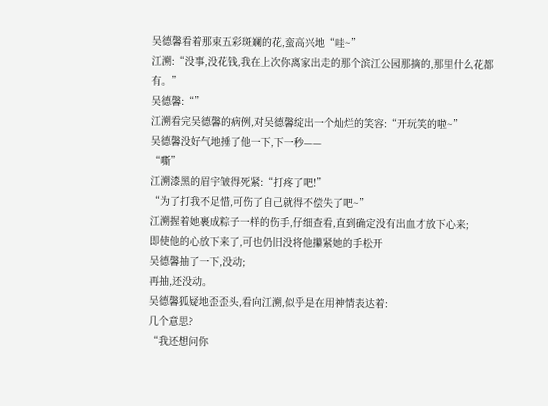吴德馨看着那束五彩斑斓的花,蛮高兴地“哇~”
江溯:“没事,没花钱,我在上次你离家出走的那个滨江公园那摘的,那里什么花都有。”
吴德馨:“”
江溯看完吴德馨的病例,对吴德馨绽出一个灿烂的笑容:“开玩笑的啦~”
吴德馨没好气地捶了他一下,下一秒——
“嘶”
江溯漆黑的眉宇皱得死紧:“打疼了吧!”
“为了打我不足惜,可伤了自己就得不偿失了吧~”
江溯握着她裹成粽子一样的伤手,仔细查看,直到确定没有出血才放下心来;
即使他的心放下来了,可也仍旧没将他攥紧她的手松开
吴德馨抽了一下,没动;
再抽,还没动。
吴德馨狐疑地歪歪头,看向江溯,似乎是在用神情表达着:
几个意思?
“我还想问你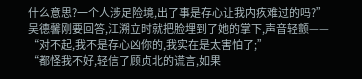什么意思?一个人涉足险境,出了事是存心让我内疚难过的吗?”
吴德馨刚要回答,江溯立时就把脸埋到了她的掌下,声音轻颤——
“对不起,我不是存心凶你的,我实在是太害怕了;”
“都怪我不好,轻信了顾贞北的谎言,如果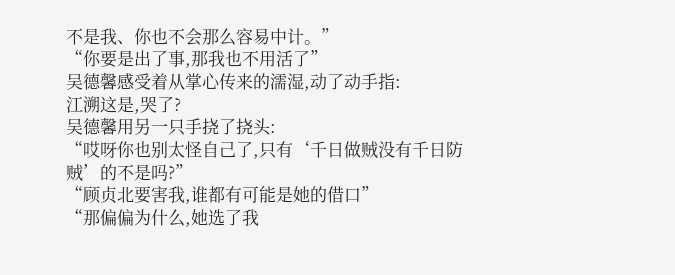不是我、你也不会那么容易中计。”
“你要是出了事,那我也不用活了”
吴德馨感受着从掌心传来的濡湿,动了动手指:
江溯这是,哭了?
吴德馨用另一只手挠了挠头:
“哎呀你也别太怪自己了,只有‘千日做贼没有千日防贼’的不是吗?”
“顾贞北要害我,谁都有可能是她的借口”
“那偏偏为什么,她选了我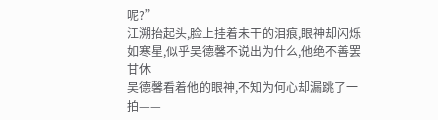呢?”
江溯抬起头,脸上挂着未干的泪痕,眼神却闪烁如寒星,似乎吴德馨不说出为什么,他绝不善罢甘休
吴德馨看着他的眼神,不知为何心却漏跳了一拍——